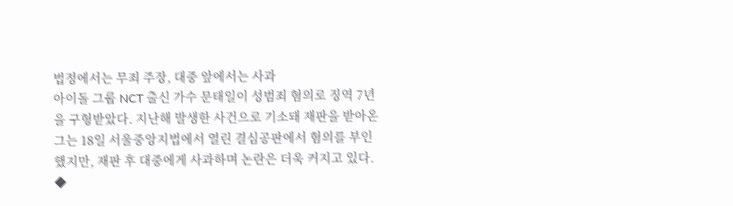법정에서는 무죄 주장, 대중 앞에서는 사과
아이돌 그룹 NCT 출신 가수 문태일이 성범죄 혐의로 징역 7년을 구형받았다. 지난해 발생한 사건으로 기소돼 재판을 받아온 그는 18일 서울중앙지법에서 열린 결심공판에서 혐의를 부인했지만, 재판 후 대중에게 사과하며 논란은 더욱 커지고 있다.
◆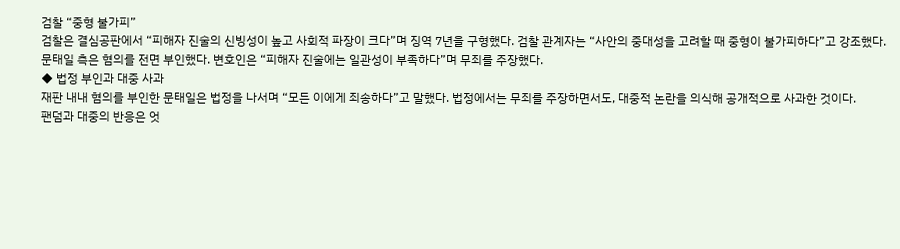검찰 “중형 불가피”
검찰은 결심공판에서 “피해자 진술의 신빙성이 높고 사회적 파장이 크다”며 징역 7년을 구형했다. 검찰 관계자는 “사안의 중대성을 고려할 때 중형이 불가피하다”고 강조했다.
문태일 측은 혐의를 전면 부인했다. 변호인은 “피해자 진술에는 일관성이 부족하다”며 무죄를 주장했다.
◆ 법정 부인과 대중 사과
재판 내내 혐의를 부인한 문태일은 법정을 나서며 “모든 이에게 죄송하다”고 말했다. 법정에서는 무죄를 주장하면서도, 대중적 논란을 의식해 공개적으로 사과한 것이다.
팬덤과 대중의 반응은 엇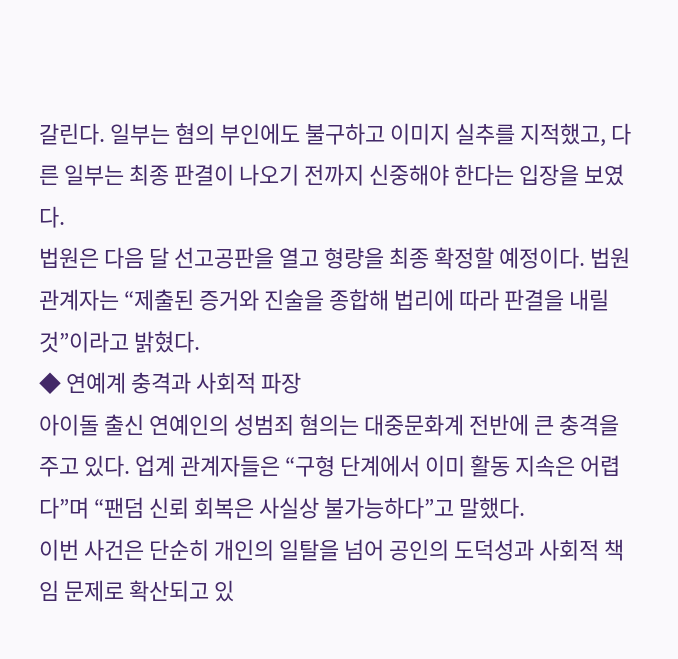갈린다. 일부는 혐의 부인에도 불구하고 이미지 실추를 지적했고, 다른 일부는 최종 판결이 나오기 전까지 신중해야 한다는 입장을 보였다.
법원은 다음 달 선고공판을 열고 형량을 최종 확정할 예정이다. 법원 관계자는 “제출된 증거와 진술을 종합해 법리에 따라 판결을 내릴 것”이라고 밝혔다.
◆ 연예계 충격과 사회적 파장
아이돌 출신 연예인의 성범죄 혐의는 대중문화계 전반에 큰 충격을 주고 있다. 업계 관계자들은 “구형 단계에서 이미 활동 지속은 어렵다”며 “팬덤 신뢰 회복은 사실상 불가능하다”고 말했다.
이번 사건은 단순히 개인의 일탈을 넘어 공인의 도덕성과 사회적 책임 문제로 확산되고 있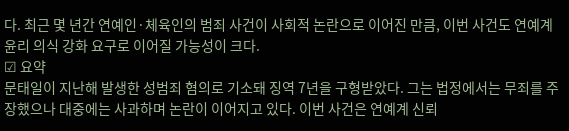다. 최근 몇 년간 연예인·체육인의 범죄 사건이 사회적 논란으로 이어진 만큼, 이번 사건도 연예계 윤리 의식 강화 요구로 이어질 가능성이 크다.
☑ 요약
문태일이 지난해 발생한 성범죄 혐의로 기소돼 징역 7년을 구형받았다. 그는 법정에서는 무죄를 주장했으나 대중에는 사과하며 논란이 이어지고 있다. 이번 사건은 연예계 신뢰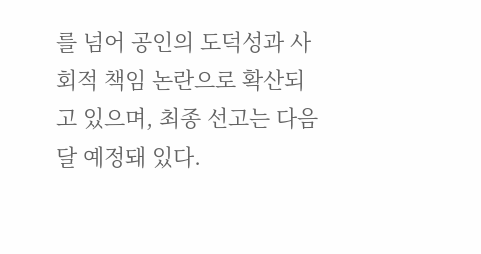를 넘어 공인의 도덕성과 사회적 책임 논란으로 확산되고 있으며, 최종 선고는 다음 달 예정돼 있다.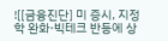![[금융진단] 미 증시, 지정학 완화·빅테크 반등에 상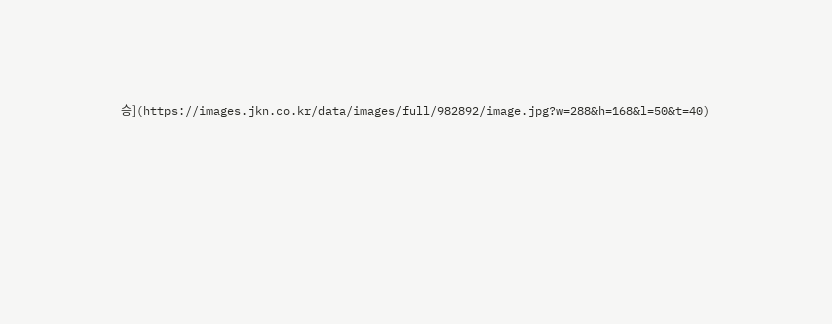승](https://images.jkn.co.kr/data/images/full/982892/image.jpg?w=288&h=168&l=50&t=40)